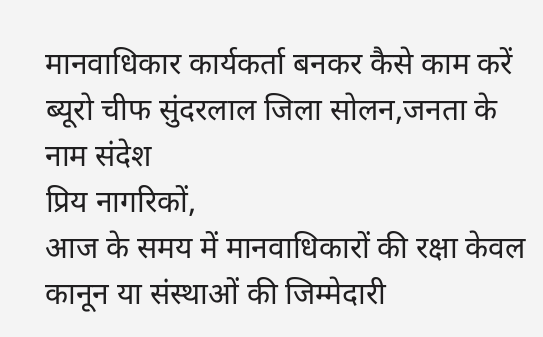मानवाधिकार कार्यकर्ता बनकर कैसे काम करें
ब्यूरो चीफ सुंदरलाल जिला सोलन,जनता के नाम संदेश
प्रिय नागरिकों,
आज के समय में मानवाधिकारों की रक्षा केवल कानून या संस्थाओं की जिम्मेदारी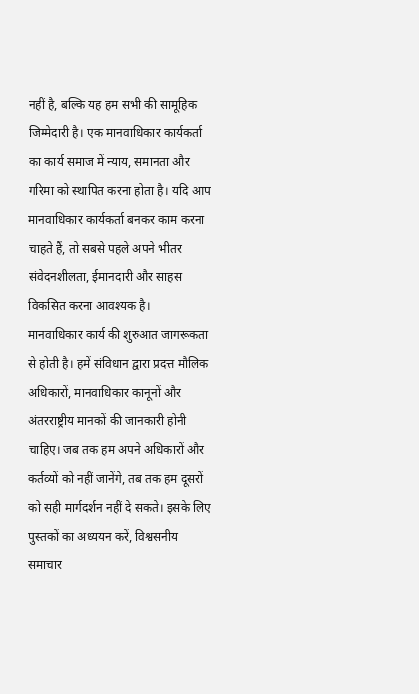नहीं है, बल्कि यह हम सभी की सामूहिक जिम्मेदारी है। एक मानवाधिकार कार्यकर्ता का कार्य समाज में न्याय, समानता और गरिमा को स्थापित करना होता है। यदि आप मानवाधिकार कार्यकर्ता बनकर काम करना चाहते हैं, तो सबसे पहले अपने भीतर संवेदनशीलता, ईमानदारी और साहस विकसित करना आवश्यक है।
मानवाधिकार कार्य की शुरुआत जागरूकता से होती है। हमें संविधान द्वारा प्रदत्त मौलिक अधिकारों, मानवाधिकार कानूनों और अंतरराष्ट्रीय मानकों की जानकारी होनी चाहिए। जब तक हम अपने अधिकारों और कर्तव्यों को नहीं जानेंगे, तब तक हम दूसरों को सही मार्गदर्शन नहीं दे सकते। इसके लिए पुस्तकों का अध्ययन करें, विश्वसनीय समाचार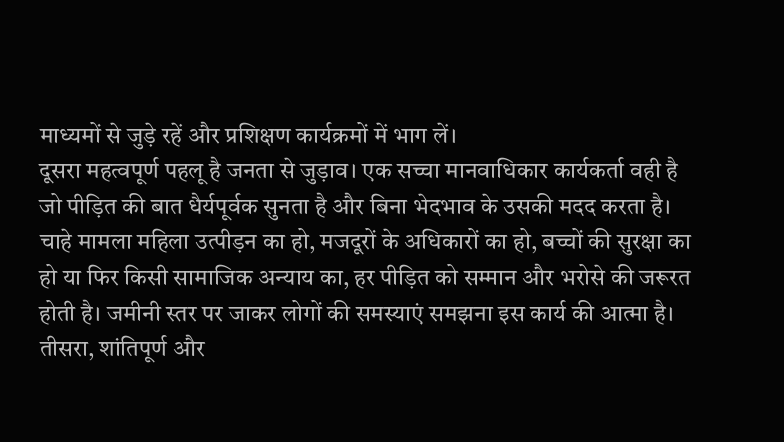माध्यमों से जुड़े रहें और प्रशिक्षण कार्यक्रमों में भाग लें।
दूसरा महत्वपूर्ण पहलू है जनता से जुड़ाव। एक सच्चा मानवाधिकार कार्यकर्ता वही है जो पीड़ित की बात धैर्यपूर्वक सुनता है और बिना भेदभाव के उसकी मदद करता है। चाहे मामला महिला उत्पीड़न का हो, मजदूरों के अधिकारों का हो, बच्चों की सुरक्षा का हो या फिर किसी सामाजिक अन्याय का, हर पीड़ित को सम्मान और भरोसे की जरूरत होती है। जमीनी स्तर पर जाकर लोगों की समस्याएं समझना इस कार्य की आत्मा है।
तीसरा, शांतिपूर्ण और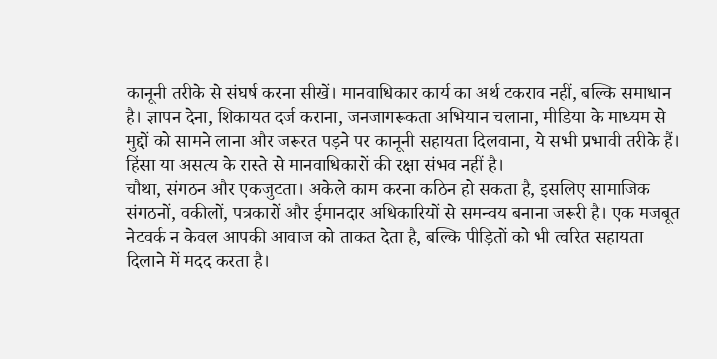कानूनी तरीके से संघर्ष करना सीखें। मानवाधिकार कार्य का अर्थ टकराव नहीं, बल्कि समाधान है। ज्ञापन देना, शिकायत दर्ज कराना, जनजागरूकता अभियान चलाना, मीडिया के माध्यम से मुद्दों को सामने लाना और जरूरत पड़ने पर कानूनी सहायता दिलवाना, ये सभी प्रभावी तरीके हैं। हिंसा या असत्य के रास्ते से मानवाधिकारों की रक्षा संभव नहीं है।
चौथा, संगठन और एकजुटता। अकेले काम करना कठिन हो सकता है, इसलिए सामाजिक संगठनों, वकीलों, पत्रकारों और ईमानदार अधिकारियों से समन्वय बनाना जरूरी है। एक मजबूत नेटवर्क न केवल आपकी आवाज को ताकत देता है, बल्कि पीड़ितों को भी त्वरित सहायता दिलाने में मदद करता है।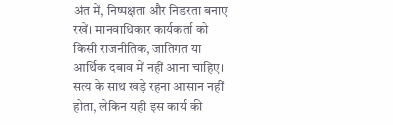अंत में, निष्पक्षता और निडरता बनाए रखें। मानवाधिकार कार्यकर्ता को किसी राजनीतिक, जातिगत या आर्थिक दबाव में नहीं आना चाहिए। सत्य के साथ खड़े रहना आसान नहीं होता, लेकिन यही इस कार्य की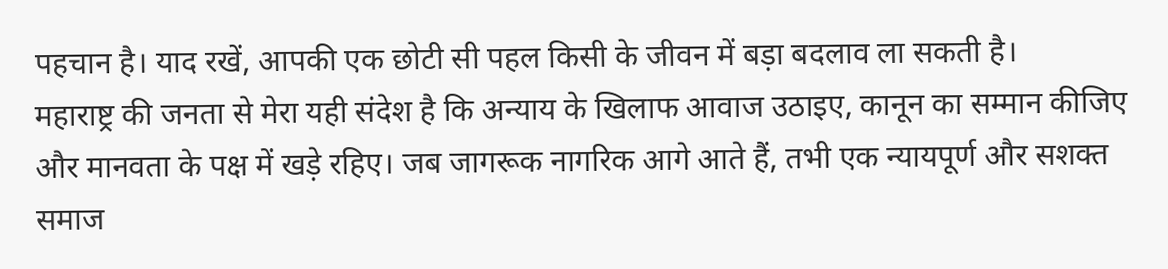पहचान है। याद रखें, आपकी एक छोटी सी पहल किसी के जीवन में बड़ा बदलाव ला सकती है।
महाराष्ट्र की जनता से मेरा यही संदेश है कि अन्याय के खिलाफ आवाज उठाइए, कानून का सम्मान कीजिए और मानवता के पक्ष में खड़े रहिए। जब जागरूक नागरिक आगे आते हैं, तभी एक न्यायपूर्ण और सशक्त समाज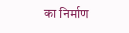का निर्माण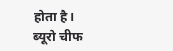होता है।
ब्यूरो चीफ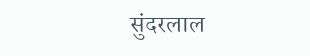सुंदरलाल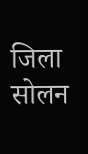जिला सोलन